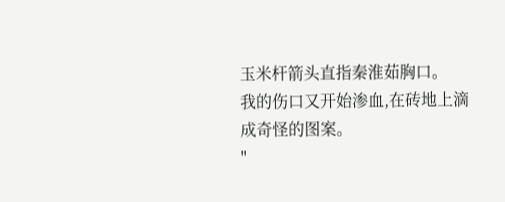玉米杆箭头直指秦淮茹胸口。
我的伤口又开始渗血,在砖地上滴成奇怪的图案。
"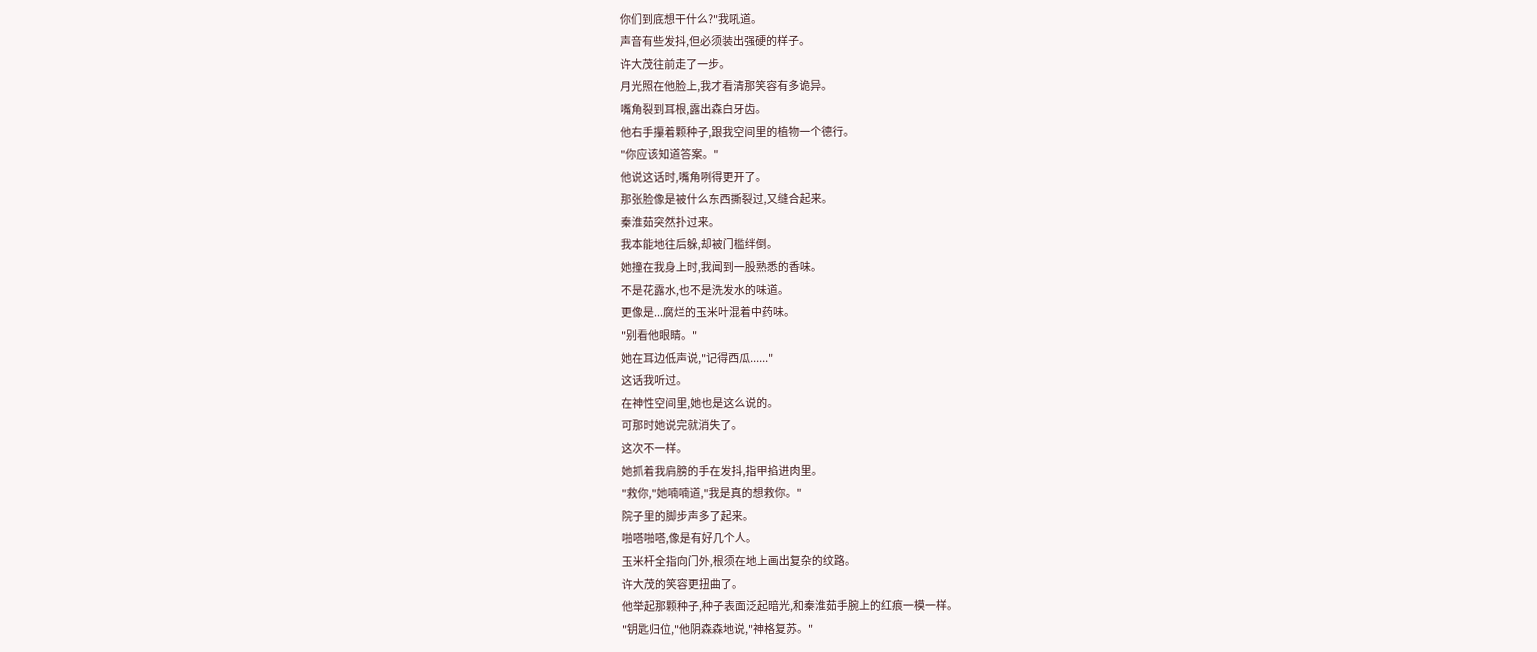你们到底想干什么?"我吼道。
声音有些发抖,但必须装出强硬的样子。
许大茂往前走了一步。
月光照在他脸上,我才看清那笑容有多诡异。
嘴角裂到耳根,露出森白牙齿。
他右手攥着颗种子,跟我空间里的植物一个德行。
"你应该知道答案。"
他说这话时,嘴角咧得更开了。
那张脸像是被什么东西撕裂过,又缝合起来。
秦淮茹突然扑过来。
我本能地往后躲,却被门槛绊倒。
她撞在我身上时,我闻到一股熟悉的香味。
不是花露水,也不是洗发水的味道。
更像是...腐烂的玉米叶混着中药味。
"别看他眼睛。"
她在耳边低声说,"记得西瓜......"
这话我听过。
在神性空间里,她也是这么说的。
可那时她说完就消失了。
这次不一样。
她抓着我肩膀的手在发抖,指甲掐进肉里。
"救你,"她喃喃道,"我是真的想救你。"
院子里的脚步声多了起来。
啪嗒啪嗒,像是有好几个人。
玉米杆全指向门外,根须在地上画出复杂的纹路。
许大茂的笑容更扭曲了。
他举起那颗种子,种子表面泛起暗光,和秦淮茹手腕上的红痕一模一样。
"钥匙归位,"他阴森森地说,"神格复苏。"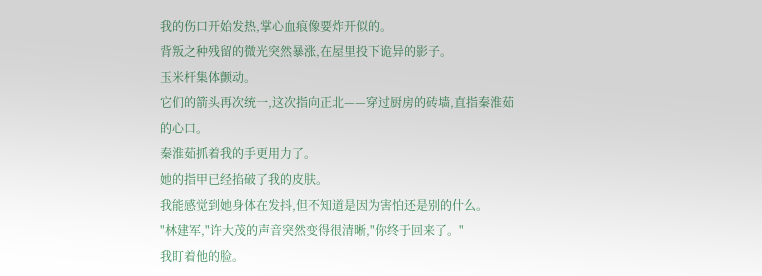我的伤口开始发热,掌心血痕像要炸开似的。
背叛之种残留的微光突然暴涨,在屋里投下诡异的影子。
玉米杆集体颤动。
它们的箭头再次统一,这次指向正北——穿过厨房的砖墙,直指秦淮茹的心口。
秦淮茹抓着我的手更用力了。
她的指甲已经掐破了我的皮肤。
我能感觉到她身体在发抖,但不知道是因为害怕还是别的什么。
"林建军,"许大茂的声音突然变得很清晰,"你终于回来了。"
我盯着他的脸。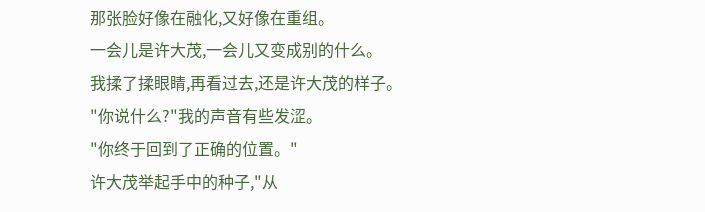那张脸好像在融化,又好像在重组。
一会儿是许大茂,一会儿又变成别的什么。
我揉了揉眼睛,再看过去,还是许大茂的样子。
"你说什么?"我的声音有些发涩。
"你终于回到了正确的位置。"
许大茂举起手中的种子,"从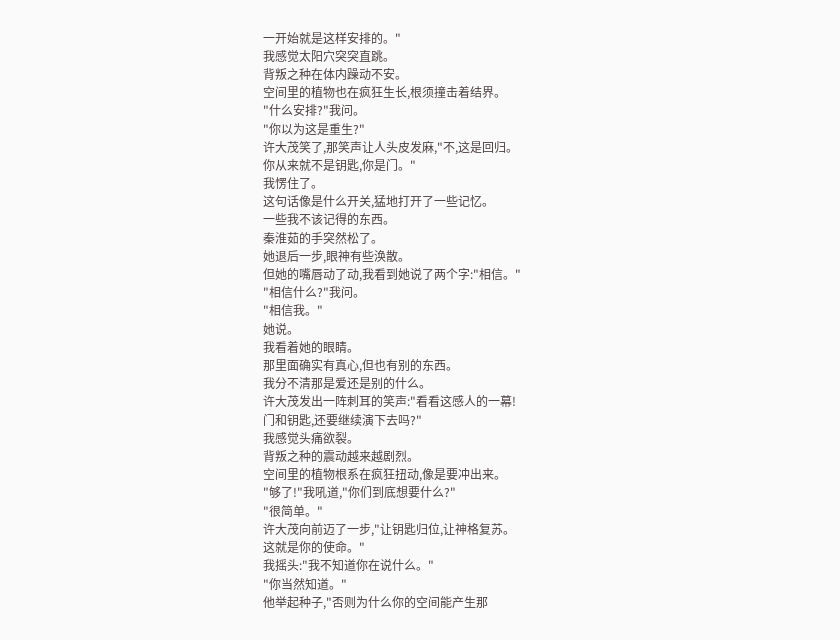一开始就是这样安排的。"
我感觉太阳穴突突直跳。
背叛之种在体内躁动不安。
空间里的植物也在疯狂生长,根须撞击着结界。
"什么安排?"我问。
"你以为这是重生?"
许大茂笑了,那笑声让人头皮发麻,"不,这是回归。
你从来就不是钥匙,你是门。"
我愣住了。
这句话像是什么开关,猛地打开了一些记忆。
一些我不该记得的东西。
秦淮茹的手突然松了。
她退后一步,眼神有些涣散。
但她的嘴唇动了动,我看到她说了两个字:"相信。"
"相信什么?"我问。
"相信我。"
她说。
我看着她的眼睛。
那里面确实有真心,但也有别的东西。
我分不清那是爱还是别的什么。
许大茂发出一阵刺耳的笑声:"看看这感人的一幕!
门和钥匙,还要继续演下去吗?"
我感觉头痛欲裂。
背叛之种的震动越来越剧烈。
空间里的植物根系在疯狂扭动,像是要冲出来。
"够了!"我吼道,"你们到底想要什么?"
"很简单。"
许大茂向前迈了一步,"让钥匙归位,让神格复苏。
这就是你的使命。"
我摇头:"我不知道你在说什么。"
"你当然知道。"
他举起种子,"否则为什么你的空间能产生那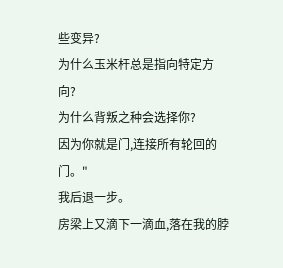些变异?
为什么玉米杆总是指向特定方向?
为什么背叛之种会选择你?
因为你就是门,连接所有轮回的门。"
我后退一步。
房梁上又滴下一滴血,落在我的脖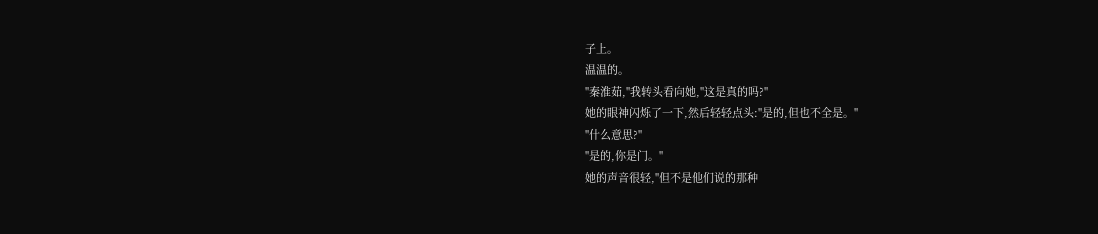子上。
温温的。
"秦淮茹,"我转头看向她,"这是真的吗?"
她的眼神闪烁了一下,然后轻轻点头:"是的,但也不全是。"
"什么意思?"
"是的,你是门。"
她的声音很轻,"但不是他们说的那种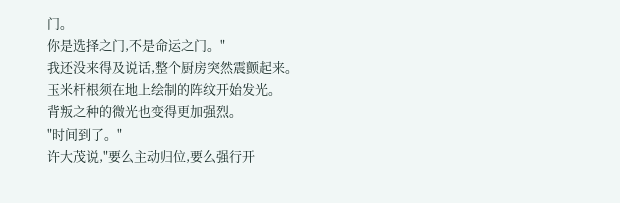门。
你是选择之门,不是命运之门。"
我还没来得及说话,整个厨房突然震颤起来。
玉米杆根须在地上绘制的阵纹开始发光。
背叛之种的微光也变得更加强烈。
"时间到了。"
许大茂说,"要么主动归位,要么强行开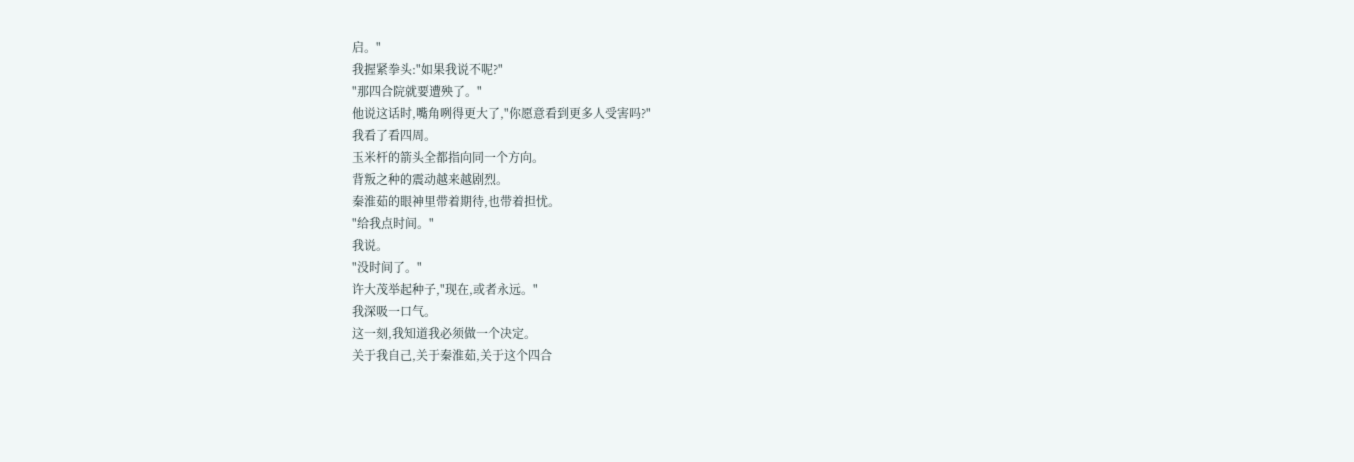启。"
我握紧拳头:"如果我说不呢?"
"那四合院就要遭殃了。"
他说这话时,嘴角咧得更大了,"你愿意看到更多人受害吗?"
我看了看四周。
玉米杆的箭头全都指向同一个方向。
背叛之种的震动越来越剧烈。
秦淮茹的眼神里带着期待,也带着担忧。
"给我点时间。"
我说。
"没时间了。"
许大茂举起种子,"现在,或者永远。"
我深吸一口气。
这一刻,我知道我必须做一个决定。
关于我自己,关于秦淮茹,关于这个四合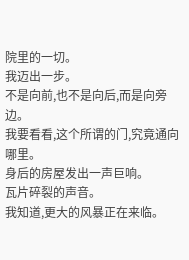院里的一切。
我迈出一步。
不是向前,也不是向后,而是向旁边。
我要看看,这个所谓的门,究竟通向哪里。
身后的房屋发出一声巨响。
瓦片碎裂的声音。
我知道,更大的风暴正在来临。